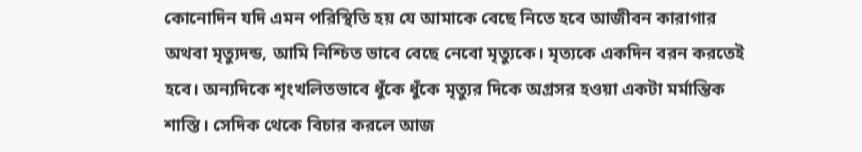কোনোদিন যদি এমন পরিস্থিতি হয় যে আমাকে বেছে নিতে হবে আজীবন কারাগার অথবা মৃত্যুদন্ড, আমি নিশ্চিত ভাবে বেছে নেবো মৃত্যুকে। মৃত্যকে একদিন বরন করতেই হবে। অন্যদিকে শৃংখলিতভাবে ধুঁকে ধুঁকে মৃত্যুর দিকে অগ্রসর হওয়া একটা মর্মান্তিক শাস্তি। সেদিক থেকে বিচার করলে আজ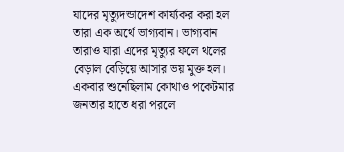যাদের মৃত্যুদন্ডাদেশ কার্য্যকর করা হল তারা এক অর্থে ভাগ্যবান। ভাগ্যবান তারাও যারা এদের মৃত্যুর ফলে থলের বেড়াল বেড়িয়ে আসার ভয় মুক্ত হল। একবার শুনেছিলাম কোথাও পকেটমার জনতার হাতে ধরা পরলে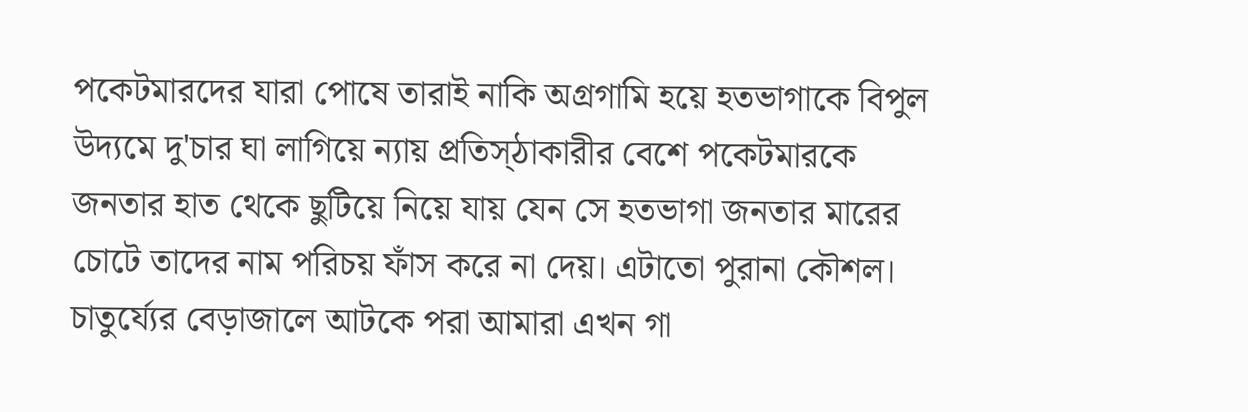পকেটমারদের যারা পোষে তারাই নাকি অগ্রগামি হয়ে হতভাগাকে বিপুল উদ্যমে দু'চার ঘা লাগিয়ে ন্যায় প্রতিস্ঠাকারীর বেশে পকেটমারকে জনতার হাত থেকে ছুটিয়ে নিয়ে যায় যেন সে হতভাগা জনতার মারের চোটে তাদের নাম পরিচয় ফাঁস করে না দেয়। এটাতো পুরানা কৌশল। চাতুর্য্যের বেড়াজালে আটকে পরা আমারা এখন গা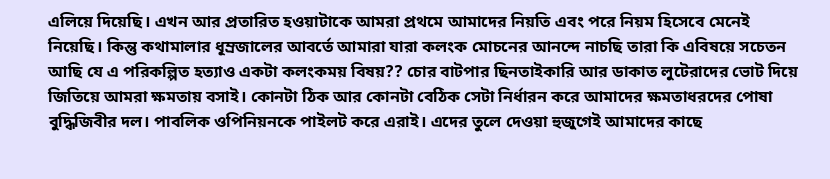এলিয়ে দিয়েছি। এখন আর প্রতারিত হওয়াটাকে আমরা প্রথমে আমাদের নিয়তি এবং পরে নিয়ম হিসেবে মেনেই নিয়েছি। কিন্তু কথামালার ধূম্রজালের আবর্তে আমারা যারা কলংক মোচনের আনন্দে নাচছি তারা কি এবিষয়ে সচেতন আছি যে এ পরিকল্পিত হত্যাও একটা কলংকময় বিষয়?? চোর বাটপার ছিনতাইকারি আর ডাকাত লুটেরাদের ভোট দিয়ে জিতিয়ে আমরা ক্ষমতায় বসাই। কোনটা ঠিক আর কোনটা বেঠিক সেটা নির্ধারন করে আমাদের ক্ষমতাধরদের পোষা বুদ্ধিজিবীর দল। পাবলিক ওপিনিয়নকে পাইলট করে এরাই। এদের তুলে দেওয়া হুজুগেই আমাদের কাছে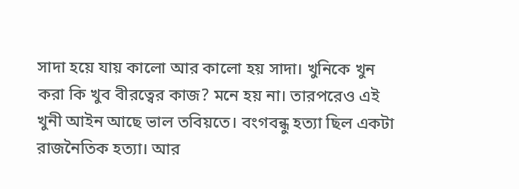সাদা হয়ে যায় কালো আর কালো হয় সাদা। খুনিকে খুন করা কি খুব বীরত্বের কাজ? মনে হয় না। তারপরেও এই খুনী আইন আছে ভাল তবিয়তে। বংগবন্ধু হত্যা ছিল একটা রাজনৈতিক হত্যা। আর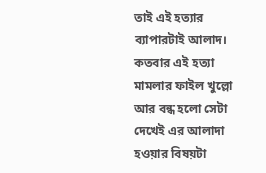তাই এই হত্যার ব্যাপারটাই আলাদ। কতবার এই হত্যা মামলার ফাইল খুল্লো আর বন্ধ হলো সেটা দেখেই এর আলাদা হওয়ার বিষয়টা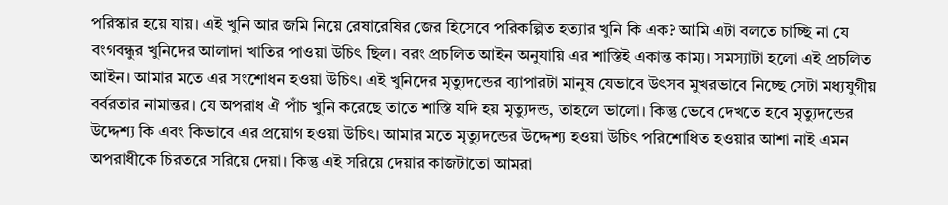পরিস্কার হয়ে যায়। এই খুনি আর জমি নিয়ে রেষারেষির জের হিসেবে পরিকল্পিত হত্যার খুনি কি এক? আমি এটা বলতে চাচ্ছি না যে বংগবন্ধুর খুনিদের আলাদা খাতির পাওয়া উচিৎ ছিল। বরং প্রচলিত আইন অনুযায়ি এর শাস্তিই একান্ত কাম্য। সমস্যাটা হলো এই প্রচলিত আইন। আমার মতে এর সংশোধন হওয়া উচিৎ। এই খুনিদের মৃত্যুদন্ডের ব্যাপারটা মানুষ যেভাবে উৎসব মুখরভাবে নিচ্ছে সেটা মধ্যযুগীয় বর্বরতার নামান্তর। যে অপরাধ ঐ পাঁচ খুনি করেছে তাতে শাস্তি যদি হয় মৃত্যুদন্ড, তাহলে ভালো। কিন্তু ভেবে দেখতে হবে মৃত্যুদন্ডের উদ্দেশ্য কি এবং কিভাবে এর প্রয়োগ হওয়া উচিৎ। আমার মতে মৃত্যুদন্ডের উদ্দেশ্য হওয়া উচিৎ পরিশোধিত হওয়ার আশা নাই এমন অপরাধীকে চিরতরে সরিয়ে দেয়া। কিন্তু এই সরিয়ে দেয়ার কাজটাতো আমরা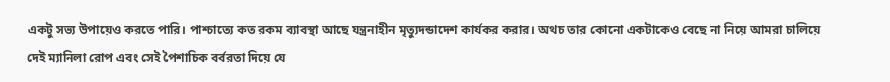একটু সভ্য উপায়েও করতে পারি। পাশ্চাত্যে কত রকম ব্যাবস্থা আছে যন্ত্রনাহীন মৃত্যুদন্ডাদেশ কার্যকর করার। অথচ তার কোনো একটাকেও বেছে না নিয়ে আমরা চালিয়ে দেই ম্যানিলা রোপ এবং সেই পৈশাচিক বর্বরতা দিয়ে যে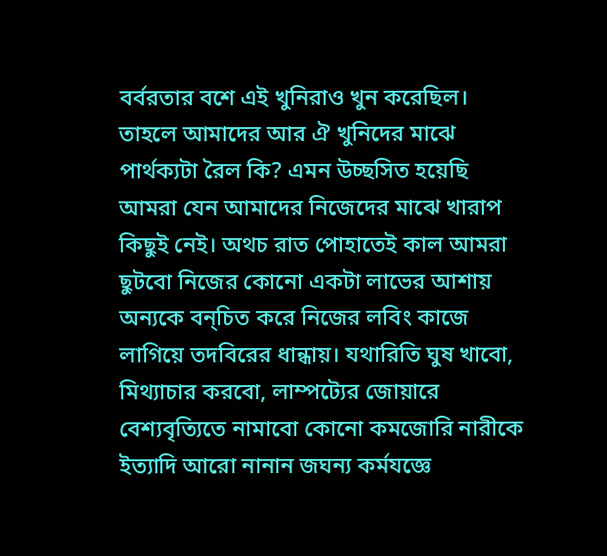বর্বরতার বশে এই খুনিরাও খুন করেছিল। তাহলে আমাদের আর ঐ খুনিদের মাঝে পার্থক্যটা রৈল কি? এমন উচ্ছসিত হয়েছি আমরা যেন আমাদের নিজেদের মাঝে খারাপ কিছুই নেই। অথচ রাত পোহাতেই কাল আমরা ছুটবো নিজের কোনো একটা লাভের আশায় অন্যকে বন্চিত করে নিজের লবিং কাজে লাগিয়ে তদবিরের ধান্ধায়। যথারিতি ঘুষ খাবো, মিথ্যাচার করবো, লাম্পট্যের জোয়ারে বেশ্যবৃত্যিতে নামাবো কোনো কমজোরি নারীকে ইত্যাদি আরো নানান জঘন্য কর্মযজ্ঞে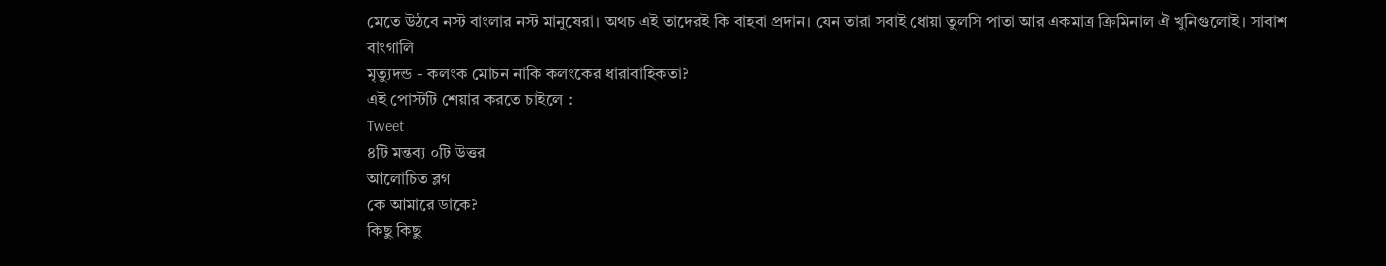মেতে উঠবে নস্ট বাংলার নস্ট মানুষেরা। অথচ এই তাদেরই কি বাহবা প্রদান। যেন তারা সবাই ধোয়া তুলসি পাতা আর একমাত্র ক্রিমিনাল ঐ খুনিগুলোই। সাবাশ বাংগালি
মৃত্যুদন্ড - কলংক মোচন নাকি কলংকের ধারাবাহিকতা?
এই পোস্টটি শেয়ার করতে চাইলে :
Tweet
৪টি মন্তব্য ০টি উত্তর
আলোচিত ব্লগ
কে আমারে ডাকে?
কিছু কিছু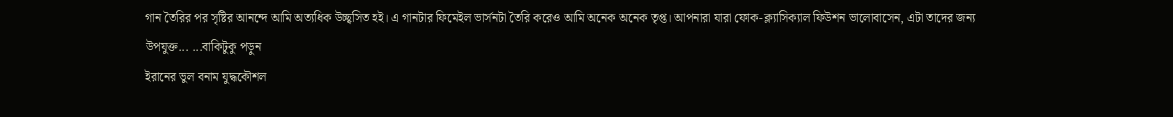গান তৈরির পর সৃষ্টির আনন্দে আমি অত্যধিক উচ্ছ্বসিত হই। এ গানটার ফিমেইল ভার্সনটা তৈরি করেও আমি অনেক অনেক তৃপ্ত। আপনারা যারা ফোক-ক্ল্যাসিক্যাল ফিউশন ভালোবাসেন, এটা তাদের জন্য উপযুক্ত... ...বাকিটুকু পড়ুন
ইরানের ভুল বনাম যুদ্ধকৌশল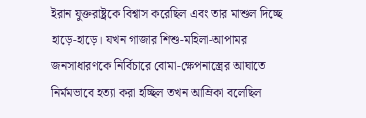ইরান যুক্তরাষ্ট্রকে বিশ্বাস করেছিল এবং তার মাশুল দিচ্ছে হাড়ে-হাড়ে। যখন গাজার শিশু-মহিলা-আপামর জনসাধারণকে নির্বিচারে বোমা-ক্ষেপনাস্ত্রের আঘাতে নির্মমভাবে হত্যা করা হচ্ছিল তখন আম্রিকা বলেছিল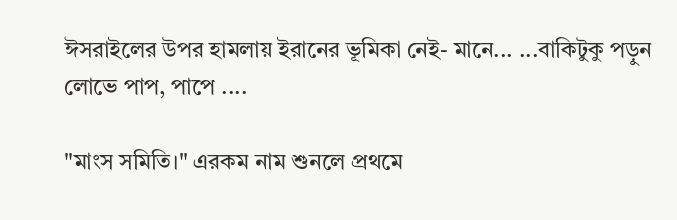ঈসরাইলের উপর হামলায় ইরানের ভূমিকা নেই- মানে... ...বাকিটুকু পড়ুন
লোভে পাপ, পাপে ....

"মাংস সমিতি।" এরকম নাম শুনলে প্রথমে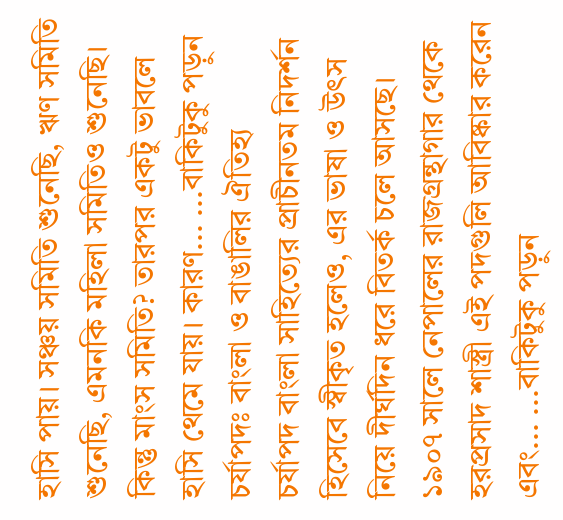হাসি পায়। সঞ্চয় সমিতি শুনেছি, ঋণ সমিতি শুনেছি, এমনকি মহিলা সমিতিও শুনেছি। কিন্তু মাংস সমিতি? তারপর একটু ভাবলে হাসি থেমে যায়। কারণ... ...বাকিটুকু পড়ুন
চর্যাপদঃ বাংলা ও বাঙালির ঐতিহ্য
চর্যাপদ বাংলা সাহিত্যের প্রাচীনতম নিদর্শন হিসেবে স্বীকৃত হলেও, এর ভাষা ও উৎস নিয়ে দীর্ঘদিন ধরে বিতর্ক চলে আসছে। ১৯০৭ সালে নেপালের রাজগ্রন্থাগার থেকে হরপ্রসাদ শাস্ত্রী এই পদগুলি আবিষ্কার করেন এবং... ...বাকিটুকু পড়ুন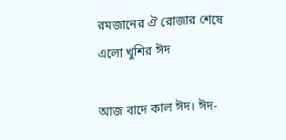রমজানের ঐ রোজার শেষে এলো খুশির ঈদ

আজ বাদে কাল ঈদ। ঈদ-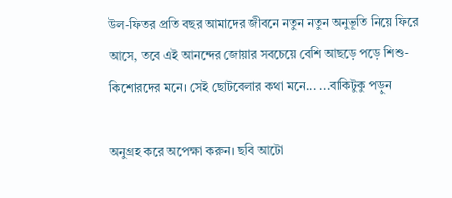উল-ফিতর প্রতি বছর আমাদের জীবনে নতুন নতুন অনুভূতি নিয়ে ফিরে আসে, তবে এই আনন্দের জোয়ার সবচেয়ে বেশি আছড়ে পড়ে শিশু-কিশোরদের মনে। সেই ছোটবেলার কথা মনে... ...বাকিটুকু পড়ুন

অনুগ্রহ করে অপেক্ষা করুন। ছবি আটো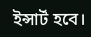ইন্সার্ট হবে।